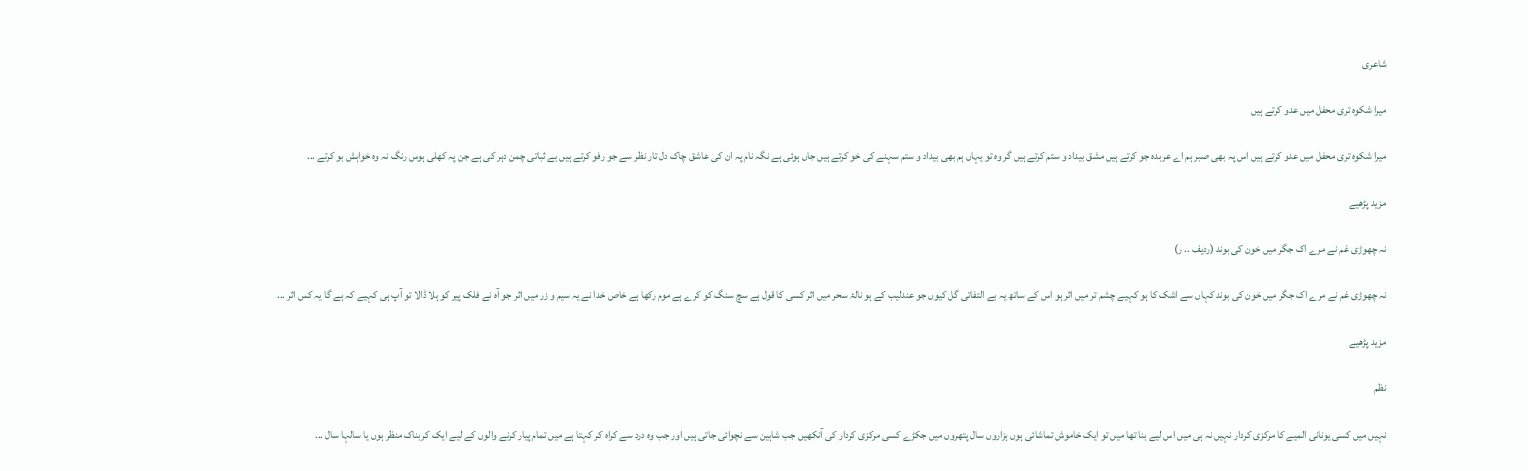شاعری

میرا شکوہ تری محفل میں عدو کرتے ہیں

میرا شکوہ تری محفل میں عدو کرتے ہیں اس پہ بھی صبر ہم اے عربدہ جو کرتے ہیں مشق بیداد و ستم کرتے ہیں گر وہ تو یہاں ہم بھی بیداد و ستم سہنے کی خو کرتے ہیں جاں ہوئی ہے نگہ نام پہ ان کی عاشق چاک دل تار نظر سے جو رفو کرتے ہیں بے ثباتی چمن دہر کی ہے جن پہ کھلی ہوس رنگ نہ وہ خواہش بو کرتے ...

مزید پڑھیے

نہ چھوڑی غم نے مرے اک جگر میں خون کی بوند (ردیف .. ر)

نہ چھوڑی غم نے مرے اک جگر میں خون کی بوند کہاں سے اشک کا ہو کہیے چشم تر میں اثر ہو اس کے ساتھ یہ بے التفاتی گل کیوں جو عندلیب کے ہو نالۂ سحر میں اثر کسی کا قول ہے سچ سنگ کو کرے ہے موم رکھا ہے خاص خدا نے یہ سیم و زر میں اثر جو آہ نے فلک پیر کو ہلا ڈالا تو آپ ہی کہیے کہ ہے گا یہ کس اثر ...

مزید پڑھیے

نظم

نہیں میں کسی یونانی المیے کا مرکزی کردار نہیں نہ ہی میں اس لیے بنا تھا میں تو ایک خاموش تماشائی ہوں ہزاروں سال پتھروں میں جکڑے کسی مرکزی کردار کی آنکھیں جب شاہین سے نچوائی جاتی ہیں اور جب وہ درد سے کراہ کر کہتا ہے میں تمام پیار کرنے والوں کے لیے ایک کربناک منظر ہوں یا سالہا سال ...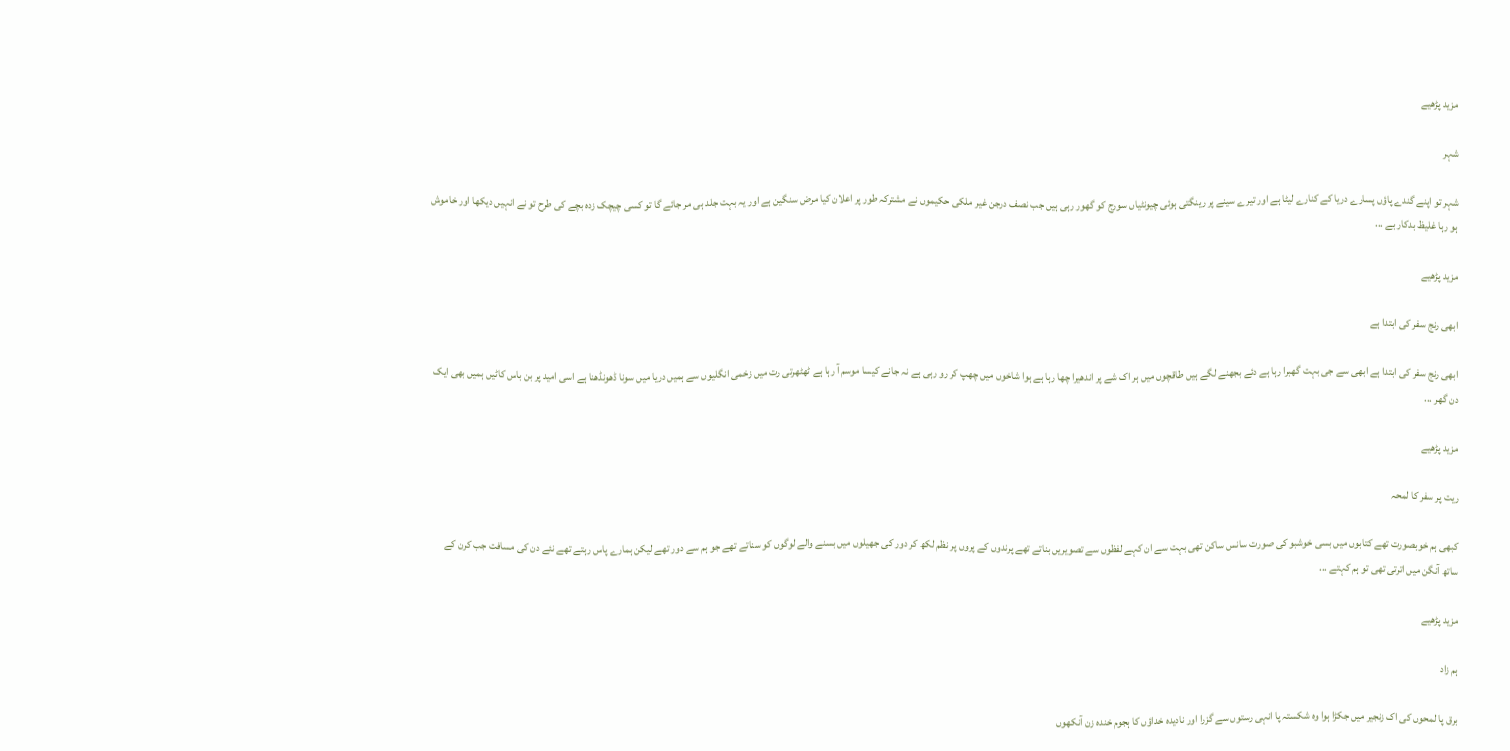مزید پڑھیے

شہر

شہر تو اپنے گندے پاؤں پسارے دریا کے کنارے لیٹا ہے اور تیرے سینے پر رینگتی ہوئی چیونٹیاں سورج کو گھور رہی ہیں جب نصف درجن غیر ملکی حکیموں نے مشترکہ طور پر اعلان کیا مرض سنگین ہے اور یہ بہت جلد ہی مر جائے گا تو کسی چیچک زدہ بچے کی طرح تو نے انہیں دیکھا اور خاموش ہو رہا غلیظ بدکار بے ...

مزید پڑھیے

ابھی رنج سفر کی ابتدا ہے

ابھی رنج سفر کی ابتدا ہے ابھی سے جی بہت گھبرا رہا ہے دئے بجھنے لگے ہیں طاقچوں میں ہر اک شے پر اندھیرا چھا رہا ہے ہوا شاخوں میں چھپ کر رو رہی ہے نہ جانے کیسا موسم آ رہا ہے ٹھٹھرتی رت میں زخمی انگلیوں سے ہمیں دریا میں سونا ڈھونڈھنا ہے اسی امید پر بن باس کاٹیں ہمیں بھی ایک دن گھر ...

مزید پڑھیے

ریت پر سفر کا لمحہ

کبھی ہم خوبصورت تھے کتابوں میں بسی خوشبو کی صورت سانس ساکن تھی بہت سے ان کہے لفظوں سے تصویریں بناتے تھے پرندوں کے پروں پر نظم لکھ کر دور کی جھیلوں میں بسنے والے لوگوں کو سناتے تھے جو ہم سے دور تھے لیکن ہمارے پاس رہتے تھے نئے دن کی مسافت جب کرن کے ساتھ آنگن میں اترتی تھی تو ہم کہتے ...

مزید پڑھیے

ہم زاد

برق پا لمحوں کی اک زنجیر میں جکڑا ہوا وہ شکستہ پا انہی رستوں سے گزرا اور نادیدہ خداؤں کا ہجوم خندہ زن آنکھوں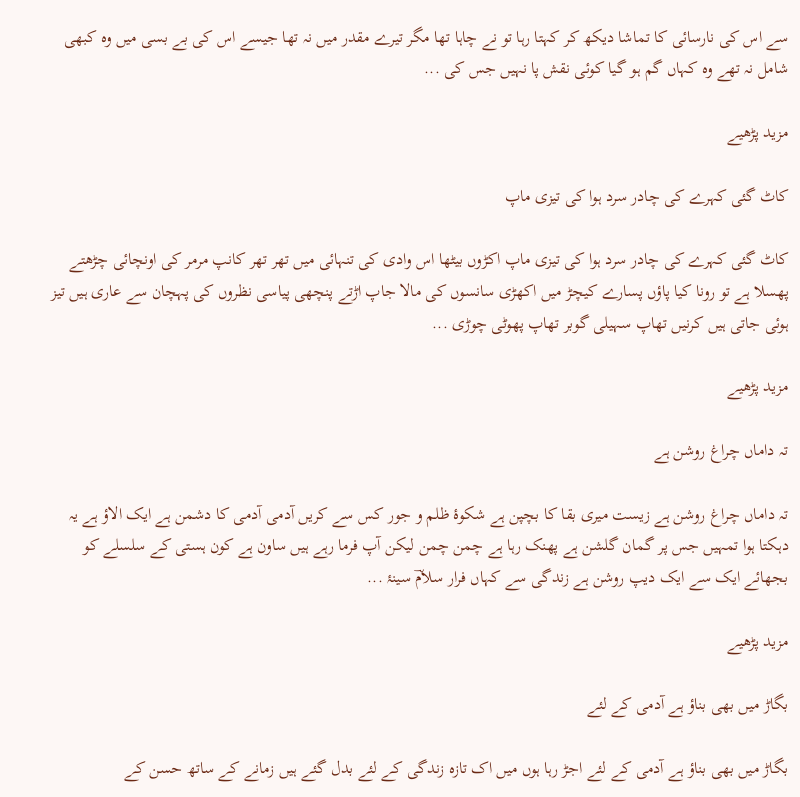سے اس کی نارسائی کا تماشا دیکھ کر کہتا رہا تو نے چاہا تھا مگر تیرے مقدر میں نہ تھا جیسے اس کی بے بسی میں وہ کبھی شامل نہ تھے وہ کہاں گم ہو گیا کوئی نقش پا نہیں جس کی ...

مزید پڑھیے

کاٹ گئی کہرے کی چادر سرد ہوا کی تیزی ماپ

کاٹ گئی کہرے کی چادر سرد ہوا کی تیزی ماپ اکڑوں بیٹھا اس وادی کی تنہائی میں تھر تھر کانپ مرمر کی اونچائی چڑھتے پھسلا ہے تو رونا کیا پاؤں پسارے کیچڑ میں اکھڑی سانسوں کی مالا جاپ اڑتے پنچھی پیاسی نظروں کی پہچان سے عاری ہیں تیز ہوئی جاتی ہیں کرنیں تھاپ سہیلی گوبر تھاپ پھوٹی چوڑی ...

مزید پڑھیے

تہ داماں چراغ روشن ہے

تہ داماں چراغ روشن ہے زیست میری بقا کا بچپن ہے شکوۂ ظلم و جور کس سے کریں آدمی آدمی کا دشمن ہے ایک الاؤ ہے یہ دہکتا ہوا تمہیں جس پر گمان گلشن ہے پھنک رہا ہے چمن چمن لیکن آپ فرما رہے ہیں ساون ہے کون ہستی کے سلسلے کو بجھائے ایک سے ایک دیپ روشن ہے زندگی سے کہاں فرار سلامؔ سینۂ ...

مزید پڑھیے

بگاڑ میں بھی بناؤ ہے آدمی کے لئے

بگاڑ میں بھی بناؤ ہے آدمی کے لئے اجڑ رہا ہوں میں اک تازہ زندگی کے لئے بدل گئے ہیں زمانے کے ساتھ حسن کے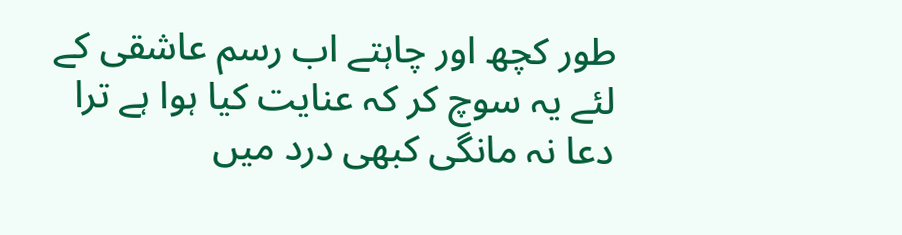طور کچھ اور چاہتے اب رسم عاشقی کے لئے یہ سوچ کر کہ عنایت کیا ہوا ہے ترا دعا نہ مانگی کبھی درد میں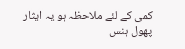کمی کے لئے ملاحظہ ہو یہ ایثار پھول ہنس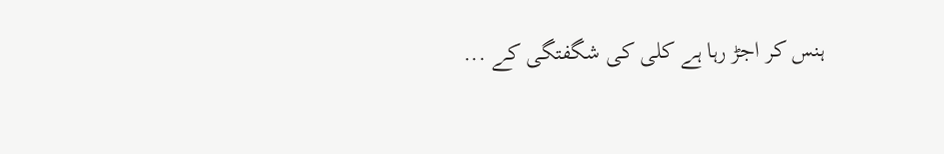ہنس کر اجڑ رہا ہے کلی کی شگفتگی کے ...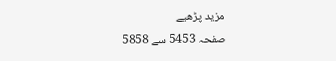مزید پڑھیے
صفحہ 5453 سے 5858